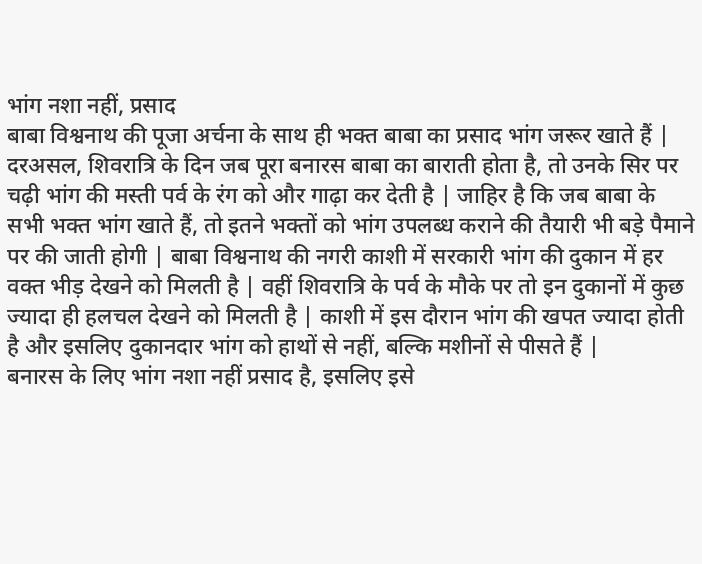भांग नशा नहीं, प्रसाद
बाबा विश्वनाथ की पूजा अर्चना के साथ ही भक्त बाबा का प्रसाद भांग जरूर खाते हैं | दरअसल, शिवरात्रि के दिन जब पूरा बनारस बाबा का बाराती होता है, तो उनके सिर पर चढ़ी भांग की मस्ती पर्व के रंग को और गाढ़ा कर देती है | जाहिर है कि जब बाबा के सभी भक्त भांग खाते हैं, तो इतने भक्तों को भांग उपलब्ध कराने की तैयारी भी बड़े पैमाने पर की जाती होगी | बाबा विश्वनाथ की नगरी काशी में सरकारी भांग की दुकान में हर वक्त भीड़ देखने को मिलती है | वहीं शिवरात्रि के पर्व के मौके पर तो इन दुकानों में कुछ ज्यादा ही हलचल देखने को मिलती है | काशी में इस दौरान भांग की खपत ज्यादा होती है और इसलिए दुकानदार भांग को हाथों से नहीं, बल्कि मशीनों से पीसते हैं |
बनारस के लिए भांग नशा नहीं प्रसाद है, इसलिए इसे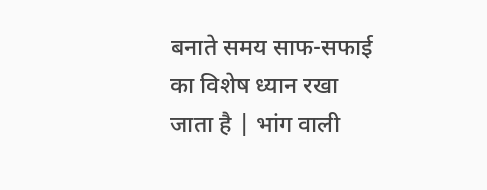बनाते समय साफ-सफाई का विशेष ध्यान रखा जाता है | भांग वाली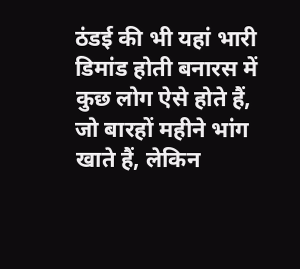ठंडई की भी यहां भारी डिमांड होती बनारस में कुछ लोग ऐसे होते हैं, जो बारहों महीने भांग खाते हैं, लेकिन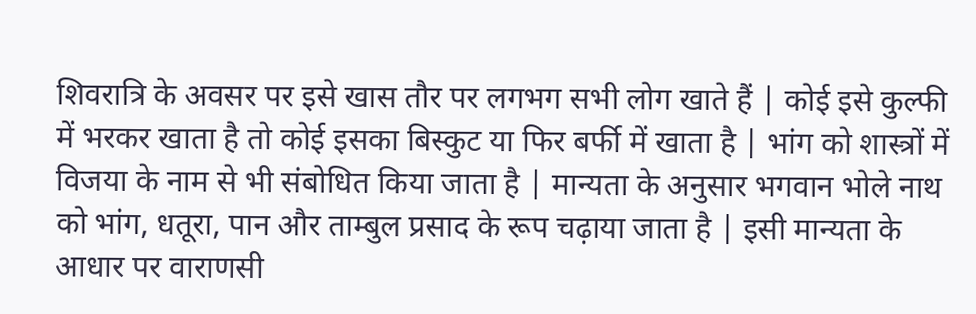शिवरात्रि के अवसर पर इसे खास तौर पर लगभग सभी लोग खाते हैं | कोई इसे कुल्फी में भरकर खाता है तो कोई इसका बिस्कुट या फिर बर्फी में खाता है | भांग को शास्त्रों में विजया के नाम से भी संबोधित किया जाता है | मान्यता के अनुसार भगवान भोले नाथ को भांग, धतूरा, पान और ताम्बुल प्रसाद के रूप चढ़ाया जाता है | इसी मान्यता के आधार पर वाराणसी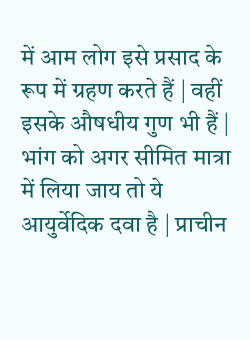में आम लोग इसे प्रसाद के रूप में ग्रहण करते हैं | वहीं इसके औषधीय गुण भी हैं | भांग को अगर सीमित मात्रा में लिया जाय तो ये आयुर्वेदिक दवा है | प्राचीन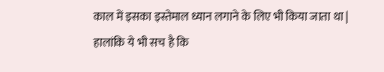काल में इसका इस्तेमाल ध्यान लगाने के लिए भी किया जाता था | हालांकि ये भी सच है कि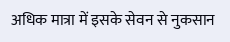अधिक मात्रा में इसके सेवन से नुकसान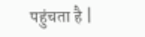पहुंचता है |